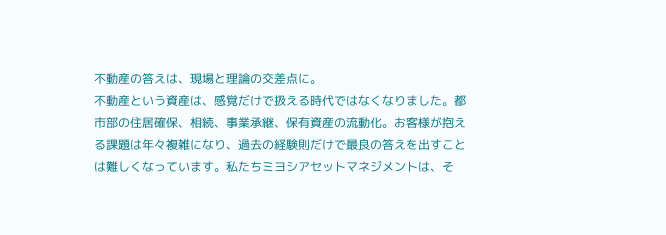不動産の答えは、現場と理論の交差点に。
不動産という資産は、感覚だけで扱える時代ではなくなりました。都市部の住居確保、相続、事業承継、保有資産の流動化。お客様が抱える課題は年々複雑になり、過去の経験則だけで最良の答えを出すことは難しくなっています。私たちミヨシアセットマネジメントは、そ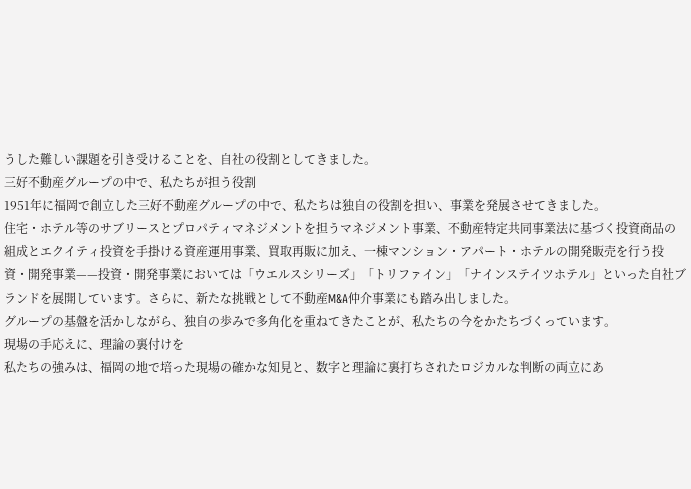うした難しい課題を引き受けることを、自社の役割としてきました。
三好不動産グループの中で、私たちが担う役割
1951年に福岡で創立した三好不動産グループの中で、私たちは独自の役割を担い、事業を発展させてきました。
住宅・ホテル等のサブリースとプロパティマネジメントを担うマネジメント事業、不動産特定共同事業法に基づく投資商品の組成とエクイティ投資を手掛ける資産運用事業、買取再販に加え、一棟マンション・アパート・ホテルの開発販売を行う投資・開発事業——投資・開発事業においては「ウエルスシリーズ」「トリファイン」「ナインステイツホテル」といった自社ブランドを展開しています。さらに、新たな挑戦として不動産M&A仲介事業にも踏み出しました。
グループの基盤を活かしながら、独自の歩みで多角化を重ねてきたことが、私たちの今をかたちづくっています。
現場の手応えに、理論の裏付けを
私たちの強みは、福岡の地で培った現場の確かな知見と、数字と理論に裏打ちされたロジカルな判断の両立にあ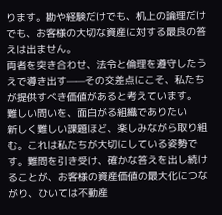ります。勘や経験だけでも、机上の論理だけでも、お客様の大切な資産に対する最良の答えは出ません。
両者を突き合わせ、法令と倫理を遵守したうえで導き出す——その交差点にこそ、私たちが提供すべき価値があると考えています。
難しい問いを、面白がる組織でありたい
新しく難しい課題ほど、楽しみながら取り組む。これは私たちが大切にしている姿勢です。難問を引き受け、確かな答えを出し続けることが、お客様の資産価値の最大化につながり、ひいては不動産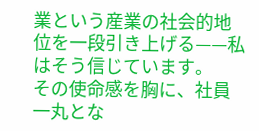業という産業の社会的地位を一段引き上げる——私はそう信じています。
その使命感を胸に、社員一丸とな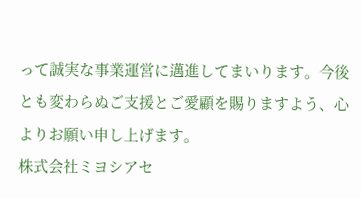って誠実な事業運営に邁進してまいります。今後とも変わらぬご支援とご愛顧を賜りますよう、心よりお願い申し上げます。
株式会社ミヨシアセ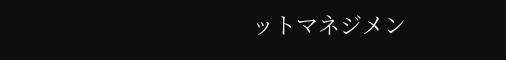ットマネジメン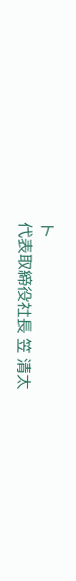ト
代表取締役社長 笠 清太